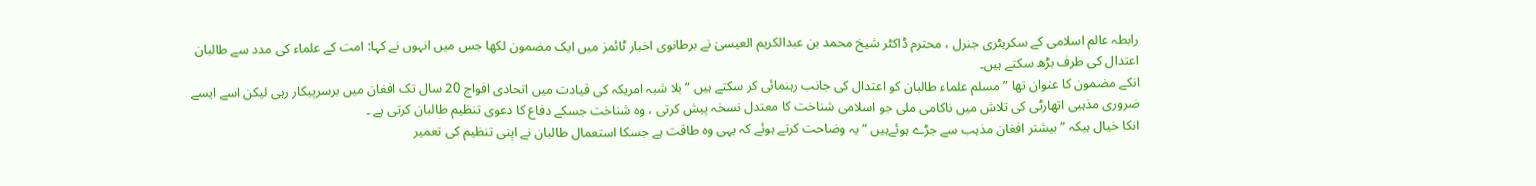رابطہ عالم اسلامی کے سکریٹری جنرل ، محترم ڈاکٹر شیخ محمد بن عبدالکریم العیسیٰ نے برطانوی اخبار ٹائمز میں ایک مضمون لکھا جس میں انہوں نے کہا: امت کے علماء کی مدد سے طالبان اعتدال کی طرف بڑھ سکتے ہیں۔
انکے مضمون کا عنوان تھا ” مسلم علماء طالبان کو اعتدال کی جانب رہنمائی کر سکتے ہیں ” بلا شبہ امریکہ کی قیادت میں اتحادی افواج 20 سال تک افغان میں برسرپیکار رہی لیکن اسے ایسے ضروری مذہبی اتھارٹی کی تلاش میں ناکامی ملی جو اسلامی شناخت کا معتدل نسخہ پیش کرتی ، وہ شناخت جسکے دفاع کا دعوی تنظیم طالبان کرتی ہے ۔
انکا خیال ہیکہ ” بیشتر افغان مذہب سے جڑے ہوئےہیں ” یہ وضاحت کرتے ہوئے کہ یہی وہ طاقت ہے جسکا استعمال طالبان نے اپنی تنظیم کی تعمیر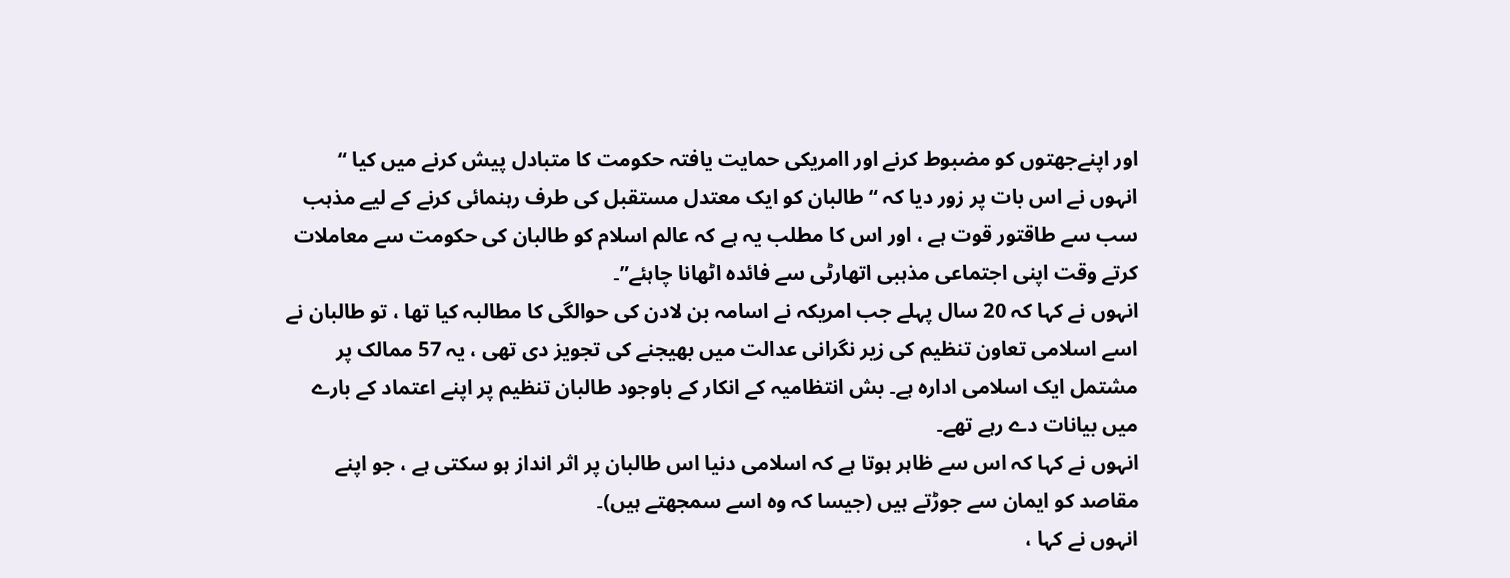اور اپنےجھتوں کو مضبوط کرنے اور اامریکی حمایت یافتہ حکومت کا متبادل پیش کرنے میں کیا “
انہوں نے اس بات پر زور دیا کہ “طالبان کو ایک معتدل مستقبل کی طرف رہنمائی کرنے کے لیے مذہب سب سے طاقتور قوت ہے ، اور اس کا مطلب یہ ہے کہ عالم اسلام کو طالبان کی حکومت سے معاملات کرتے وقت اپنی اجتماعی مذہبی اتھارٹی سے فائدہ اٹھانا چاہئے”۔
انہوں نے کہا کہ 20 سال پہلے جب امریکہ نے اسامہ بن لادن کی حوالگی کا مطالبہ کیا تھا ، تو طالبان نے اسے اسلامی تعاون تنظیم کی زیر نگرانی عدالت میں بھیجنے کی تجویز دی تھی ، یہ 57 ممالک پر مشتمل ایک اسلامی ادارہ ہے۔ بش انتظامیہ کے انکار کے باوجود طالبان تنظیم پر اپنے اعتماد کے بارے میں بیانات دے رہے تھے۔
انہوں نے کہا کہ اس سے ظاہر ہوتا ہے کہ اسلامی دنیا اس طالبان پر اثر انداز ہو سکتی ہے ، جو اپنے مقاصد کو ایمان سے جوڑتے ہیں (جیسا کہ وہ اسے سمجھتے ہیں)۔
انہوں نے کہا ،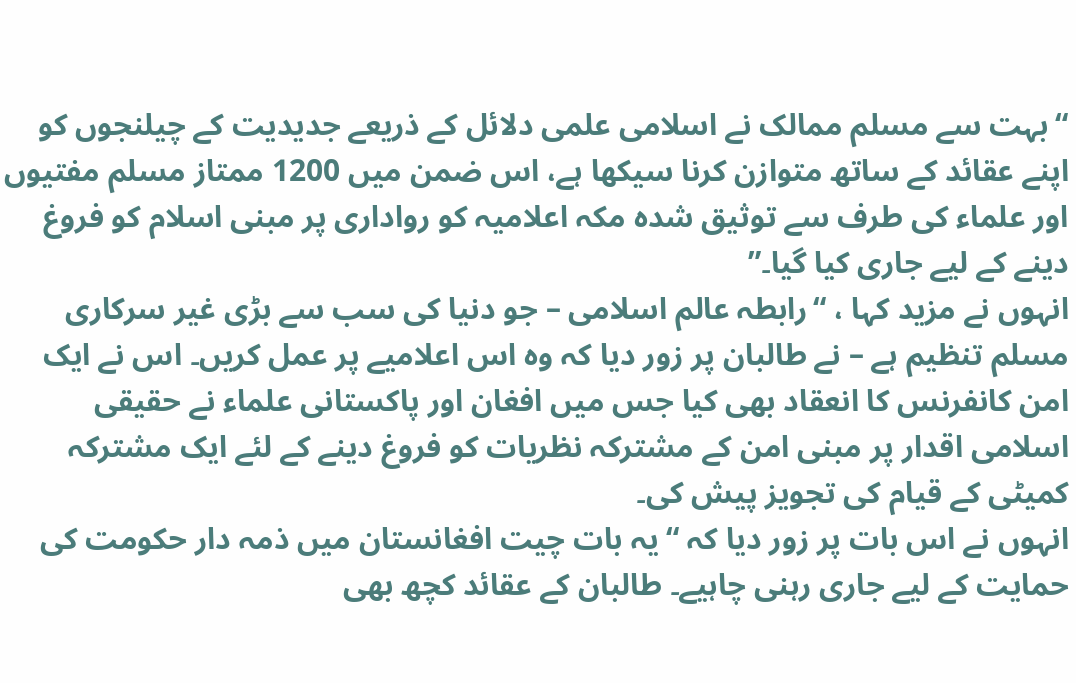“بہت سے مسلم ممالک نے اسلامی علمی دلائل کے ذریعے جدیدیت کے چیلنجوں کو اپنے عقائد کے ساتھ متوازن کرنا سیکھا ہے، اس ضمن میں 1200 ممتاز مسلم مفتیوں اور علماء کی طرف سے توثیق شدہ مکہ اعلامیہ کو رواداری پر مبنی اسلام کو فروغ دینے کے لیے جاری کیا گیا۔”
انہوں نے مزید کہا ، “رابطہ عالم اسلامی – جو دنیا کی سب سے بڑی غیر سرکاری مسلم تنظیم ہے – نے طالبان پر زور دیا کہ وہ اس اعلامیے پر عمل کریں۔ اس نے ایک امن کانفرنس کا انعقاد بھی کیا جس میں افغان اور پاکستانی علماء نے حقیقی اسلامی اقدار پر مبنی امن کے مشترکہ نظریات کو فروغ دینے کے لئے ایک مشترکہ کمیٹی کے قیام کی تجویز پیش کی۔
انہوں نے اس بات پر زور دیا کہ “یہ بات چیت افغانستان میں ذمہ دار حکومت کی حمایت کے لیے جاری رہنی چاہیے۔ طالبان کے عقائد کچھ بھی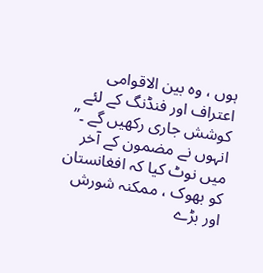ہوں ، وہ بین الاقوامی اعتراف اور فنڈنگ کے لئے کوشش جاری رکھیں گے ۔”
انہوں نے مضمون کے آخر میں نوٹ کیا کہ افغانستان کو بھوک ، ممکنہ شورش اور بڑے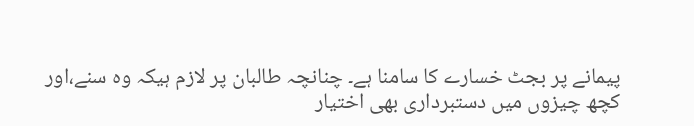پیمانے پر بجٹ خسارے کا سامنا ہے۔ چنانچہ طالبان پر لازم ہیکہ وہ سنے،اور کچھ چیزوں میں دستبرداری بھی اختیار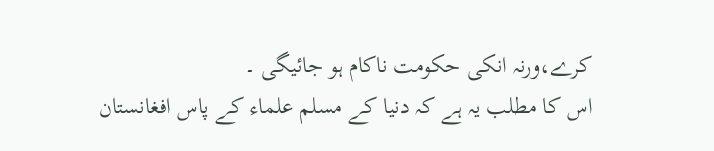کرے،ورنہ انکی حکومت ناکام ہو جائیگی ۔
اس کا مطلب یہ ہے کہ دنیا کے مسلم علماء کے پاس افغانستان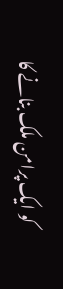کو ایک پرامن ملک بنانے کا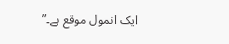ایک انمول موقع ہے۔”